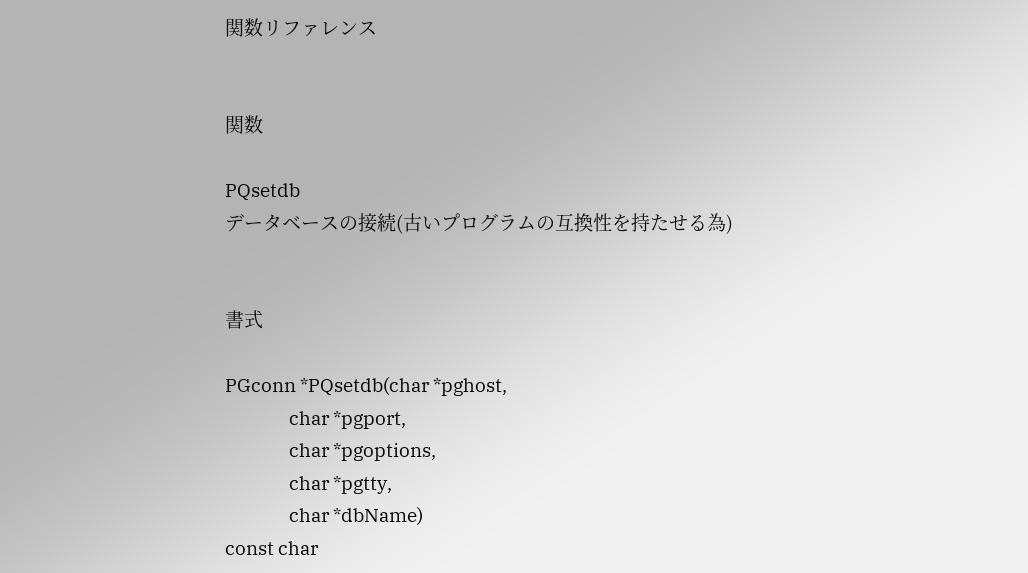関数リファレンス


関数

PQsetdb
データベースの接続(古いプログラムの互換性を持たせる為)


書式

PGconn *PQsetdb(char *pghost,
                char *pgport,
                char *pgoptions,
                char *pgtty,
                char *dbName)
const char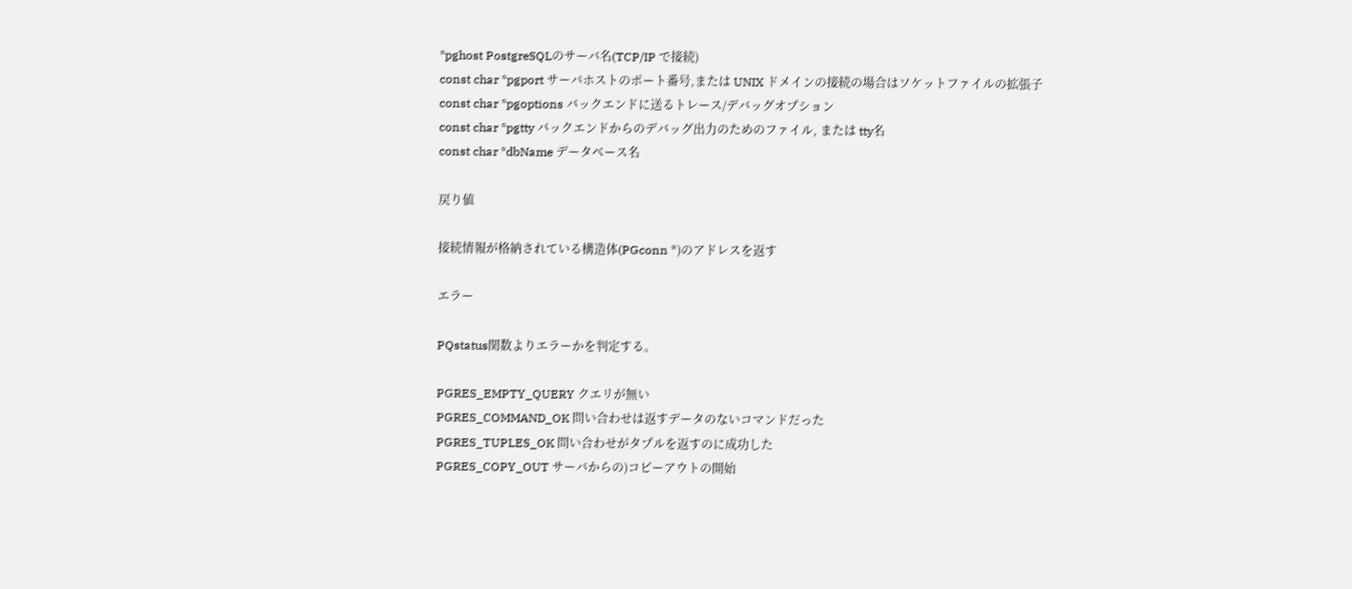*pghost PostgreSQLのサーバ名(TCP/IP で接続)
const char *pgport サーバホストのポート番号,または UNIX ドメインの接続の場合はソケットファイルの拡張子
const char *pgoptions バックエンドに送るトレース/デバッグオプション
const char *pgtty バックエンドからのデバッグ出力のためのファイル, または tty名
const char *dbName データベース名

戻り値

接続情報が格納されている構造体(PGconn *)のアドレスを返す

エラー

PQstatus関数よりエラーかを判定する。

PGRES_EMPTY_QUERY クエリが無い
PGRES_COMMAND_OK 問い合わせは返すデータのないコマンドだった
PGRES_TUPLES_OK 問い合わせがタプルを返すのに成功した
PGRES_COPY_OUT サーバからの)コピーアウトの開始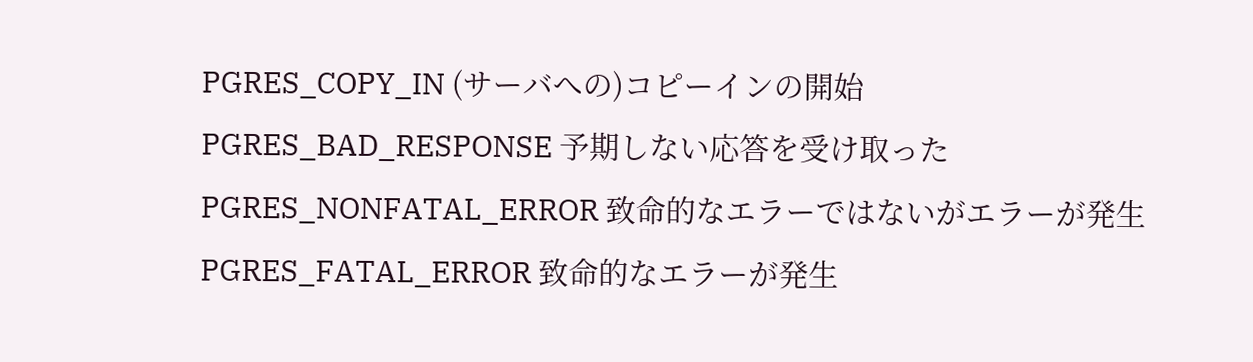PGRES_COPY_IN (サーバへの)コピーインの開始
PGRES_BAD_RESPONSE 予期しない応答を受け取った
PGRES_NONFATAL_ERROR 致命的なエラーではないがエラーが発生
PGRES_FATAL_ERROR 致命的なエラーが発生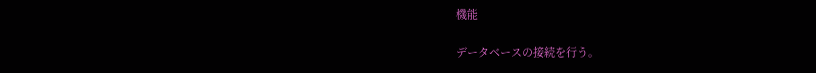機能

データベースの接続を行う。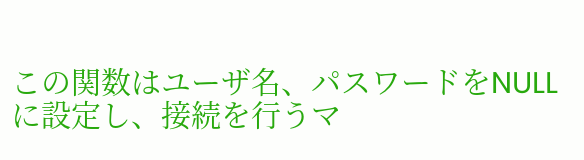この関数はユーザ名、パスワードをNULLに設定し、接続を行うマ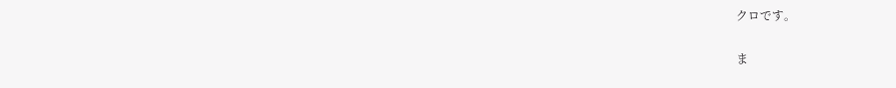クロです。

ま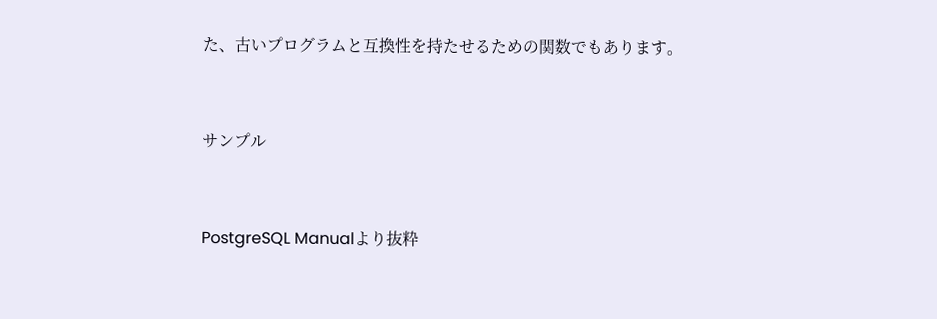た、古いプログラムと互換性を持たせるための関数でもあります。



サンプル



PostgreSQL Manualより抜粋